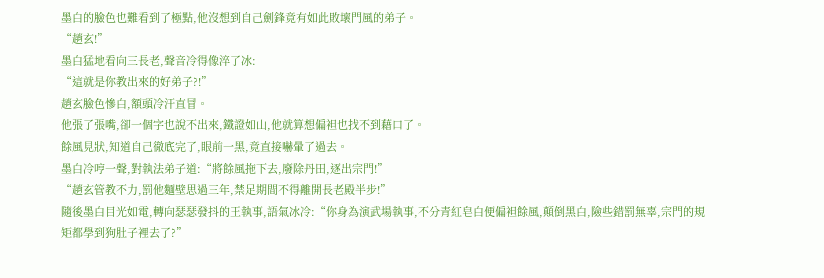墨白的臉色也難看到了極點,他沒想到自己劍鋒竟有如此敗壞門風的弟子。
“趙玄!”
墨白猛地看向三長老,聲音冷得像淬了冰:
“這就是你教出來的好弟子?!”
趙玄臉色慘白,額頭冷汗直冒。
他張了張嘴,卻一個字也說不出來,鐵證如山,他就算想偏袒也找不到藉口了。
餘風見狀,知道自己徹底完了,眼前一黑,竟直接嚇暈了過去。
墨白冷哼一聲,對執法弟子道:“將餘風拖下去,廢除丹田,逐出宗門!”
“趙玄管教不力,罰他麵壁思過三年,禁足期間不得離開長老殿半步!”
隨後墨白目光如電,轉向瑟瑟發抖的王執事,語氣冰冷:“你身為演武場執事,不分青紅皂白便偏袒餘風,顛倒黑白,險些錯罰無辜,宗門的規矩都學到狗肚子裡去了?”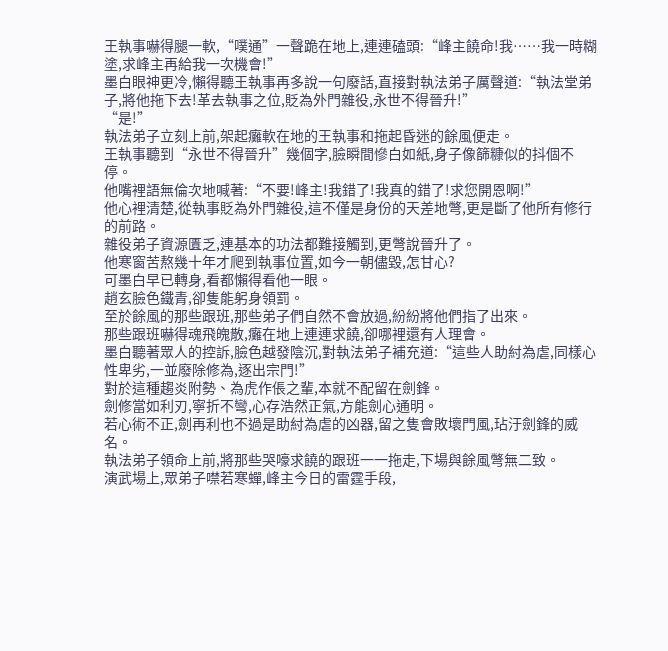王執事嚇得腿一軟,“噗通”一聲跪在地上,連連磕頭:“峰主饒命!我……我一時糊塗,求峰主再給我一次機會!”
墨白眼神更冷,懶得聽王執事再多說一句廢話,直接對執法弟子厲聲道:“執法堂弟子,將他拖下去!革去執事之位,貶為外門雜役,永世不得晉升!”
“是!”
執法弟子立刻上前,架起癱軟在地的王執事和拖起昏迷的餘風便走。
王執事聽到“永世不得晉升”幾個字,臉瞬間慘白如紙,身子像篩糠似的抖個不停。
他嘴裡語無倫次地喊著:“不要!峰主!我錯了!我真的錯了!求您開恩啊!”
他心裡清楚,從執事貶為外門雜役,這不僅是身份的天差地彆,更是斷了他所有修行的前路。
雜役弟子資源匱乏,連基本的功法都難接觸到,更彆說晉升了。
他寒窗苦熬幾十年才爬到執事位置,如今一朝儘毀,怎甘心?
可墨白早已轉身,看都懶得看他一眼。
趙玄臉色鐵青,卻隻能躬身領罰。
至於餘風的那些跟班,那些弟子們自然不會放過,紛紛將他們指了出來。
那些跟班嚇得魂飛魄散,癱在地上連連求饒,卻哪裡還有人理會。
墨白聽著眾人的控訴,臉色越發陰沉,對執法弟子補充道:“這些人助紂為虐,同樣心性卑劣,一並廢除修為,逐出宗門!”
對於這種趨炎附勢、為虎作倀之輩,本就不配留在劍鋒。
劍修當如利刃,寧折不彎,心存浩然正氣,方能劍心通明。
若心術不正,劍再利也不過是助紂為虐的凶器,留之隻會敗壞門風,玷汙劍鋒的威名。
執法弟子領命上前,將那些哭嚎求饒的跟班一一拖走,下場與餘風彆無二致。
演武場上,眾弟子噤若寒蟬,峰主今日的雷霆手段,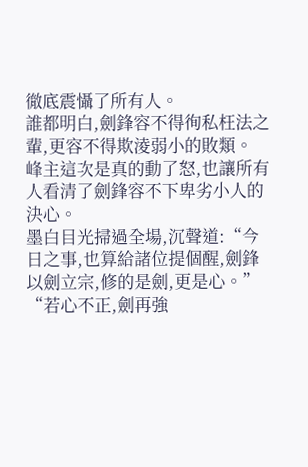徹底震懾了所有人。
誰都明白,劍鋒容不得徇私枉法之輩,更容不得欺淩弱小的敗類。
峰主這次是真的動了怒,也讓所有人看清了劍鋒容不下卑劣小人的決心。
墨白目光掃過全場,沉聲道:“今日之事,也算給諸位提個醒,劍鋒以劍立宗,修的是劍,更是心。”
“若心不正,劍再強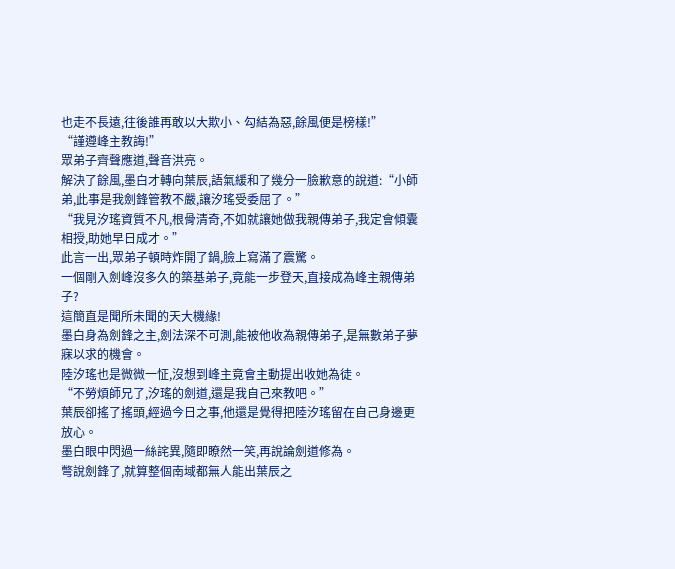也走不長遠,往後誰再敢以大欺小、勾結為惡,餘風便是榜樣!”
“謹遵峰主教誨!”
眾弟子齊聲應道,聲音洪亮。
解決了餘風,墨白才轉向葉辰,語氣緩和了幾分一臉歉意的說道:“小師弟,此事是我劍鋒管教不嚴,讓汐瑤受委屈了。”
“我見汐瑤資質不凡,根骨清奇,不如就讓她做我親傳弟子,我定會傾囊相授,助她早日成才。”
此言一出,眾弟子頓時炸開了鍋,臉上寫滿了震驚。
一個剛入劍峰沒多久的築基弟子,竟能一步登天,直接成為峰主親傳弟子?
這簡直是聞所未聞的天大機緣!
墨白身為劍鋒之主,劍法深不可測,能被他收為親傳弟子,是無數弟子夢寐以求的機會。
陸汐瑤也是微微一怔,沒想到峰主竟會主動提出收她為徒。
“不勞煩師兄了,汐瑤的劍道,還是我自己來教吧。”
葉辰卻搖了搖頭,經過今日之事,他還是覺得把陸汐瑤留在自己身邊更放心。
墨白眼中閃過一絲詫異,隨即瞭然一笑,再說論劍道修為。
彆說劍鋒了,就算整個南域都無人能出葉辰之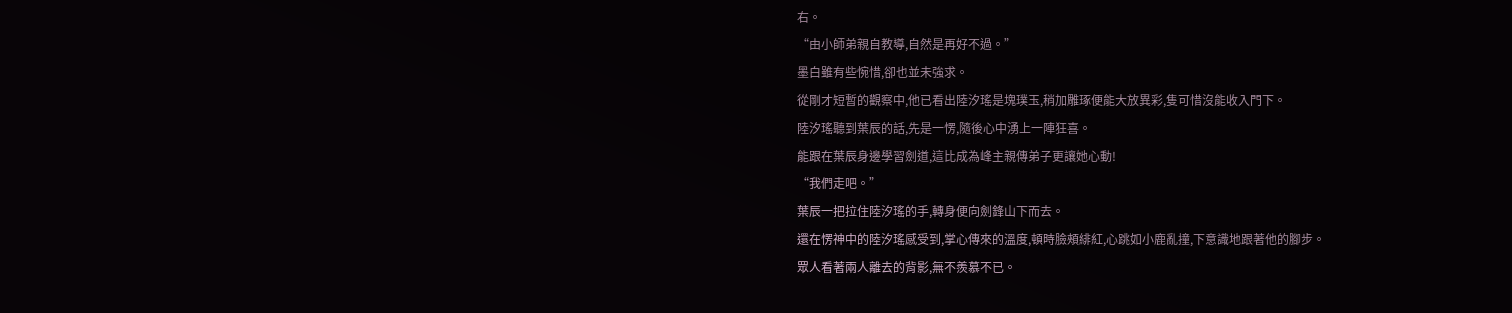右。
“由小師弟親自教導,自然是再好不過。”
墨白雖有些惋惜,卻也並未強求。
從剛才短暫的觀察中,他已看出陸汐瑤是塊璞玉,稍加雕琢便能大放異彩,隻可惜沒能收入門下。
陸汐瑤聽到葉辰的話,先是一愣,隨後心中湧上一陣狂喜。
能跟在葉辰身邊學習劍道,這比成為峰主親傳弟子更讓她心動!
“我們走吧。”
葉辰一把拉住陸汐瑤的手,轉身便向劍鋒山下而去。
還在愣神中的陸汐瑤感受到,掌心傳來的溫度,頓時臉頰緋紅,心跳如小鹿亂撞,下意識地跟著他的腳步。
眾人看著兩人離去的背影,無不羨慕不已。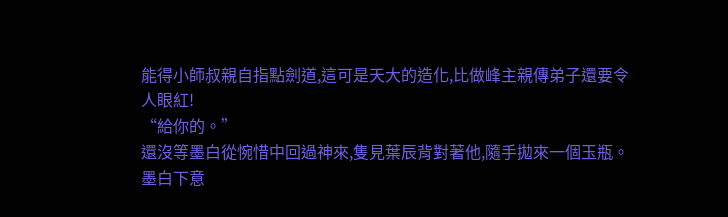能得小師叔親自指點劍道,這可是天大的造化,比做峰主親傳弟子還要令人眼紅!
“給你的。”
還沒等墨白從惋惜中回過神來,隻見葉辰背對著他,隨手拋來一個玉瓶。
墨白下意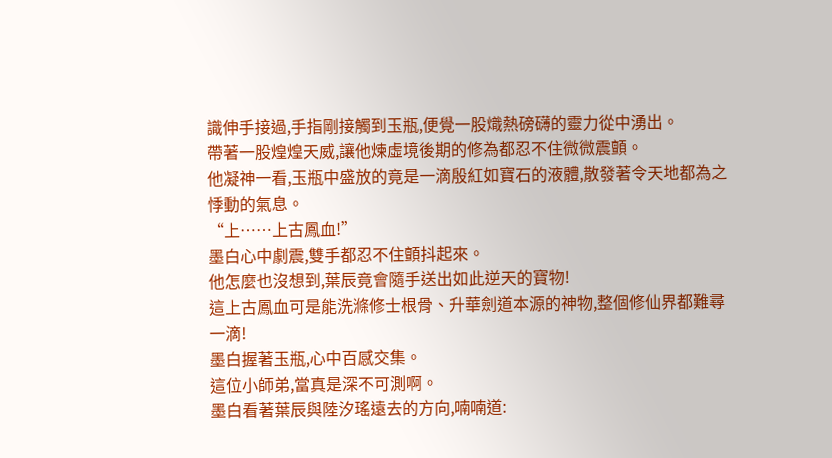識伸手接過,手指剛接觸到玉瓶,便覺一股熾熱磅礴的靈力從中湧出。
帶著一股煌煌天威,讓他煉虛境後期的修為都忍不住微微震顫。
他凝神一看,玉瓶中盛放的竟是一滴殷紅如寶石的液體,散發著令天地都為之悸動的氣息。
“上……上古鳳血!”
墨白心中劇震,雙手都忍不住顫抖起來。
他怎麼也沒想到,葉辰竟會隨手送出如此逆天的寶物!
這上古鳳血可是能洗滌修士根骨、升華劍道本源的神物,整個修仙界都難尋一滴!
墨白握著玉瓶,心中百感交集。
這位小師弟,當真是深不可測啊。
墨白看著葉辰與陸汐瑤遠去的方向,喃喃道: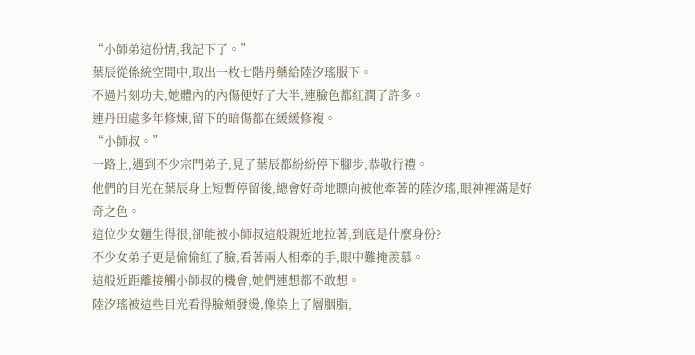“小師弟這份情,我記下了。”
葉辰從係統空間中,取出一枚七階丹藥給陸汐瑤服下。
不過片刻功夫,她體內的內傷便好了大半,連臉色都紅潤了許多。
連丹田處多年修煉,留下的暗傷都在緩緩修複。
“小師叔。”
一路上,遇到不少宗門弟子,見了葉辰都紛紛停下腳步,恭敬行禮。
他們的目光在葉辰身上短暫停留後,總會好奇地瞟向被他牽著的陸汐瑤,眼神裡滿是好奇之色。
這位少女麵生得很,卻能被小師叔這般親近地拉著,到底是什麼身份?
不少女弟子更是偷偷紅了臉,看著兩人相牽的手,眼中難掩羨慕。
這般近距離接觸小師叔的機會,她們連想都不敢想。
陸汐瑤被這些目光看得臉頰發燙,像染上了層胭脂,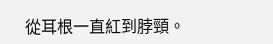從耳根一直紅到脖頸。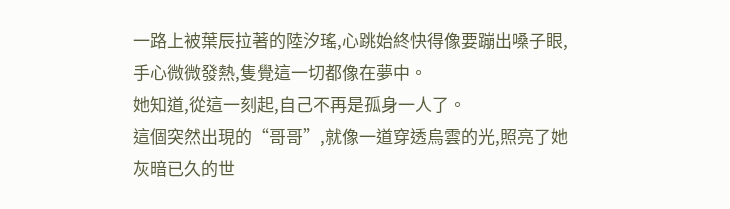一路上被葉辰拉著的陸汐瑤,心跳始終快得像要蹦出嗓子眼,手心微微發熱,隻覺這一切都像在夢中。
她知道,從這一刻起,自己不再是孤身一人了。
這個突然出現的“哥哥”,就像一道穿透烏雲的光,照亮了她灰暗已久的世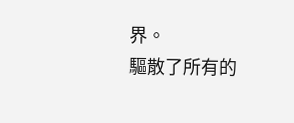界。
驅散了所有的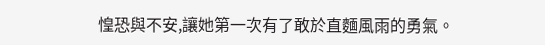惶恐與不安,讓她第一次有了敢於直麵風雨的勇氣。